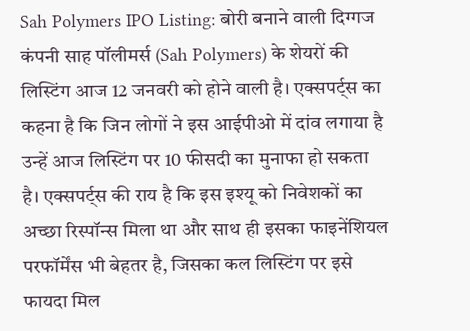Sah Polymers IPO Listing: बोरी बनाने वाली दिग्गज कंपनी साह पॉलीमर्स (Sah Polymers) के शेयरों की लिस्टिंग आज 12 जनवरी को होने वाली है। एक्सपर्ट्स का कहना है कि जिन लोगों ने इस आईपीओ में दांव लगाया है उन्हें आज लिस्टिंग पर 10 फीसदी का मुनाफा हो सकता है। एक्सपर्ट्स की राय है कि इस इश्यू को निवेशकों का अच्छा रिस्पॉन्स मिला था और साथ ही इसका फाइनेंशियल परफॉर्मेंस भी बेहतर है, जिसका कल लिस्टिंग पर इसे फायदा मिल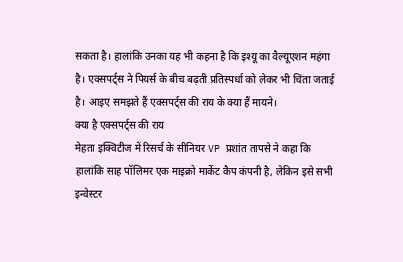सकता है। हालांकि उनका यह भी कहना है कि इश्यू का वैल्यूएशन महंगा है। एक्सपर्ट्स ने पियर्स के बीच बढ़ती प्रतिस्पर्धा को लेकर भी चिंता जताई है। आइए समझते हैं एक्सपर्ट्स की राय के क्या हैं मायने।
क्या है एक्सपर्ट्स की राय
मेहता इक्विटीज में रिसर्च के सीनियर VP प्रशांत तापसे ने कहा कि हालांकि साह पॉलिमर एक माइक्रो मार्केट कैप कंपनी है, लेकिन इसे सभी इन्वेस्टर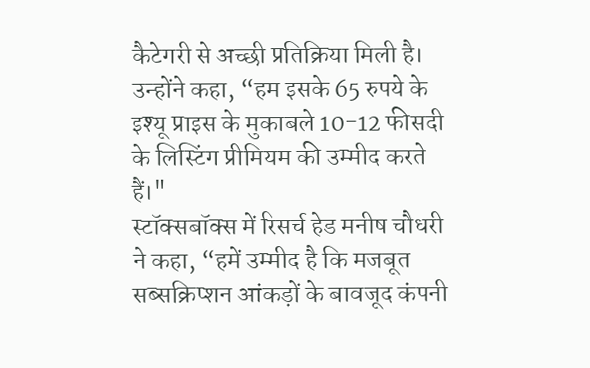कैटेगरी से अच्छी प्रतिक्रिया मिली है। उन्होंने कहा, “हम इसके 65 रुपये के इश्यू प्राइस के मुकाबले 10-12 फीसदी के लिस्टिंग प्रीमियम की उम्मीद करते हैं।"
स्टॉक्सबॉक्स में रिसर्च हेड मनीष चौधरी ने कहा, “हमें उम्मीद है कि मजबूत सब्सक्रिप्शन आंकड़ों के बावजूद कंपनी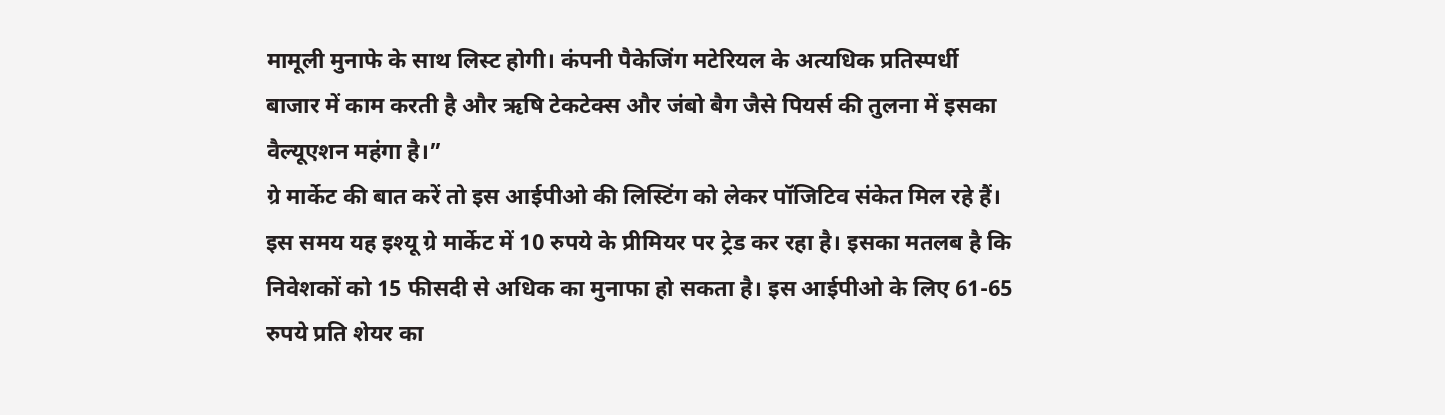मामूली मुनाफे के साथ लिस्ट होगी। कंपनी पैकेजिंग मटेरियल के अत्यधिक प्रतिस्पर्धी बाजार में काम करती है और ऋषि टेकटेक्स और जंबो बैग जैसे पियर्स की तुलना में इसका वैल्यूएशन महंगा है।”
ग्रे मार्केट की बात करें तो इस आईपीओ की लिस्टिंग को लेकर पॉजिटिव संकेत मिल रहे हैं। इस समय यह इश्यू ग्रे मार्केट में 10 रुपये के प्रीमियर पर ट्रेड कर रहा है। इसका मतलब है कि निवेशकों को 15 फीसदी से अधिक का मुनाफा हो सकता है। इस आईपीओ के लिए 61-65 रुपये प्रति शेयर का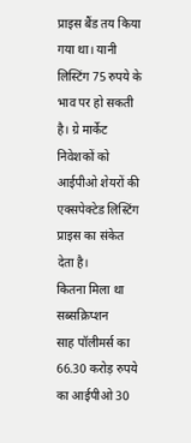प्राइस बैंड तय किया गया था। यानी लिस्टिंग 75 रुपये के भाव पर हो सकती है। ग्रे मार्केट निवेशकों को आईपीओ शेयरों की एक्सपेक्टेड लिस्टिंग प्राइस का संकेत देता है।
कितना मिला था सब्सक्रिप्शन
साह पॉलीमर्स का 66.30 करोड़ रुपये का आईपीओ 30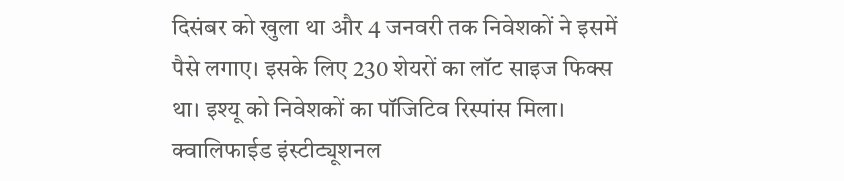दिसंबर को खुला था और 4 जनवरी तक निवेशकों ने इसमें पैसे लगाए। इसके लिए 230 शेयरों का लॉट साइज फिक्स था। इश्यू को निवेशकों का पॉजिटिव रिस्पांस मिला। क्वालिफाईड इंस्टीट्यूशनल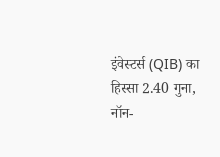इंवेस्टर्स (QIB) का हिस्सा 2.40 गुना, नॉन-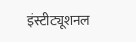इंस्टीट्यूशनल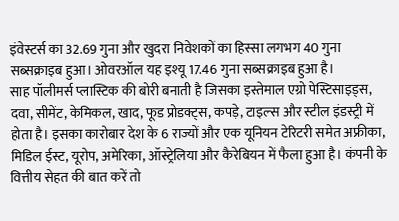इंवेस्टर्स का 32.69 गुना और खुदरा निवेशकों का हिस्सा लगभग 40 गुना सब्सक्राइब हुआ। ओवरऑल यह इश्यू 17.46 गुना सब्सक्राइब हुआ है।
साह पॉलीमर्स प्लास्टिक की बोरी बनाती है जिसका इस्तेमाल एग्रो पेस्टिसाइड्स, दवा, सीमेंट, केमिकल, खाद, फूड प्रोडक्ट्स, कपड़े, टाइल्स और स्टील इंडस्ट्री में होता है। इसका कारोबार देश के 6 राज्यों और एक यूनियन टेरिटरी समेत अफ्रीका, मिडिल ईस्ट, यूरोप, अमेरिका, ऑस्ट्रेलिया और कैरेबियन में फैला हुआ है। कंपनी के वित्तीय सेहत की बात करें तो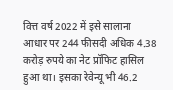वित्त वर्ष 2022 में इसे सालाना आधार पर 244 फीसदी अधिक 4.38 करोड़ रुपये का नेट प्रॉफिट हासिल हुआ था। इसका रेवेन्यू भी 46.2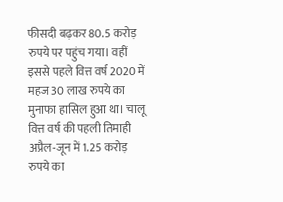फीसदी बढ़कर 80.5 करोड़ रुपये पर पहुंच गया। वहीं इससे पहले वित्त वर्ष 2020 में महज 30 लाख रुपये का मुनाफा हासिल हुआ था। चालू वित्त वर्ष की पहली तिमाही अप्रैल-जून में 1.25 करोड़ रुपये का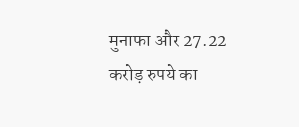मुनाफा और 27.22 करोड़ रुपये का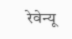रेवेन्यू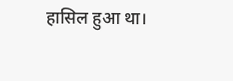हासिल हुआ था।